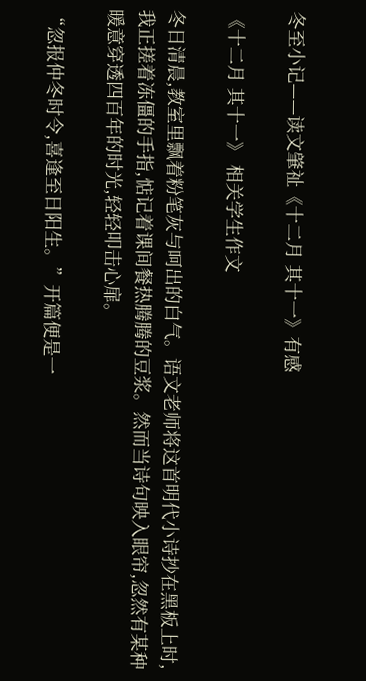冬至小记——读文肇祉《十二月 其十一》有感

《十二月 其十一》 相关学生作文

冬日清晨,教室里飘着粉笔灰与呵出的白气。语文老师将这首明代小诗抄在黑板上时,我正搓着冻僵的手指,惦记着课间餐热腾腾的豆浆。然而当诗句映入眼帘,忽然有某种暖意穿透四百年的时光,轻轻叩击心扉。

“忽报仲冬时令,喜逢至日阳生。”开篇便是一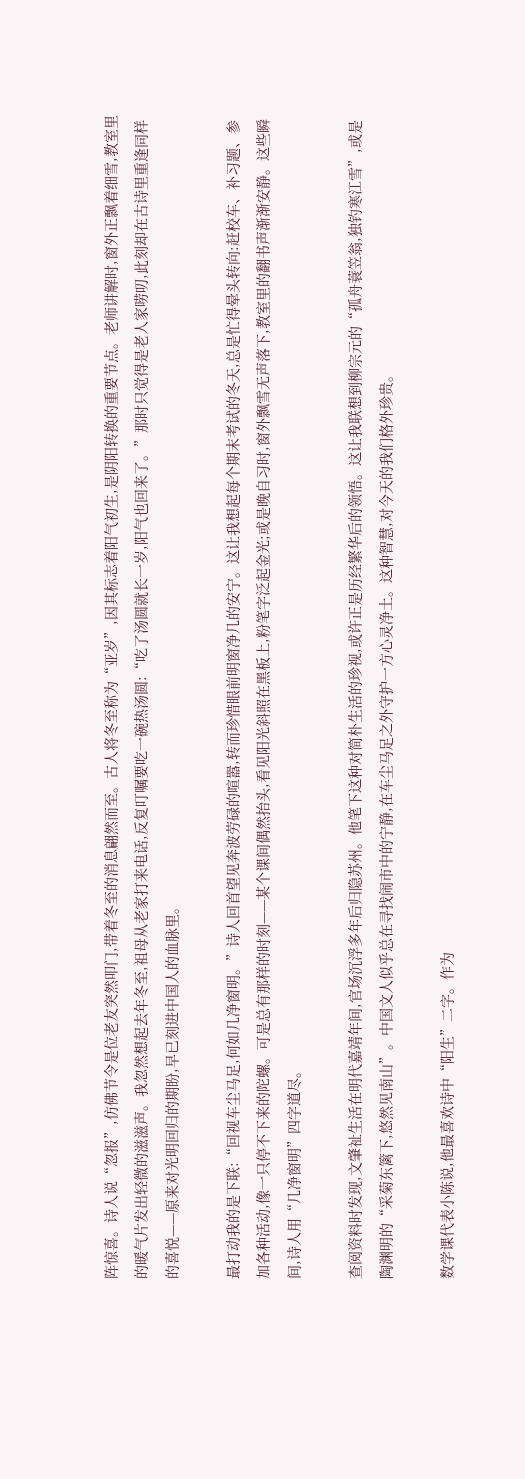阵惊喜。诗人说“忽报”,仿佛节令是位老友突然叩门,带着冬至的消息翩然而至。古人将冬至称为“亚岁”,因其标志着阳气初生,是阴阳转换的重要节点。老师讲解时,窗外正飘着细雪,教室里的暖气片发出轻微的滋滋声。我忽然想起去年冬至,祖母从老家打来电话,反复叮嘱要吃一碗热汤圆:“吃了汤圆就长一岁,阳气也回来了。”那时只觉得是老人家唠叨,此刻却在古诗里重逢同样的喜悦——原来对光明回归的期盼,早已刻进中国人的血脉里。

最打动我的是下联:“回视车尘马足,何如几净窗明。”诗人回首望见奔波劳碌的喧嚣,转而珍惜眼前明窗净几的安宁。这让我想起每个期末考试的冬天,总是忙得晕头转向:赶校车、补习题、参加各种活动,像一只停不下来的陀螺。可是总有那样的时刻——某个课间偶然抬头,看见阳光斜照在黑板上,粉笔字泛起金光;或是晚自习时,窗外飘雪无声落下,教室里的翻书声渐渐安静。这些瞬间,诗人用“几净窗明”四字道尽。

查阅资料时发现,文肇祉生活在明代嘉靖年间,官场沉浮多年后归隐苏州。他笔下这种对简朴生活的珍视,或许正是历经繁华后的领悟。这让我联想到柳宗元的“孤舟蓑笠翁,独钓寒江雪”,或是陶渊明的“采菊东篱下,悠然见南山”。中国文人似乎总在寻找闹市中的宁静,在车尘马足之外守护一方心灵净土。这种智慧,对今天的我们格外珍贵。

数学课代表小陈说,他最喜欢诗中“阳生”二字。作为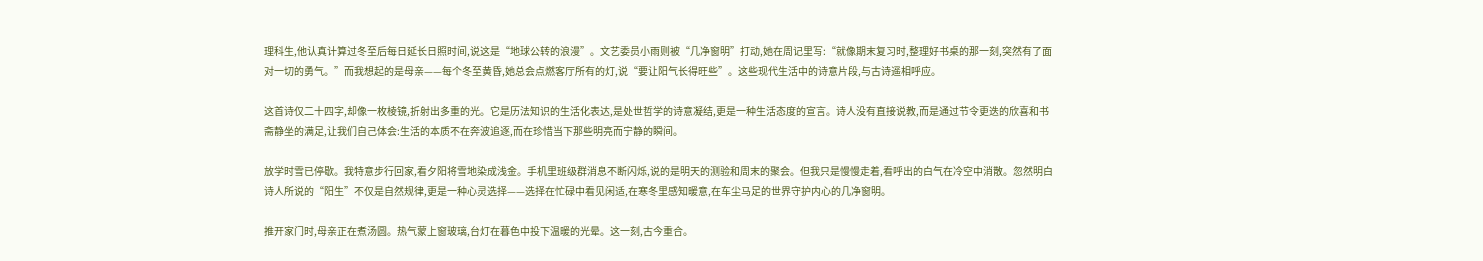理科生,他认真计算过冬至后每日延长日照时间,说这是“地球公转的浪漫”。文艺委员小雨则被“几净窗明”打动,她在周记里写:“就像期末复习时,整理好书桌的那一刻,突然有了面对一切的勇气。”而我想起的是母亲——每个冬至黄昏,她总会点燃客厅所有的灯,说“要让阳气长得旺些”。这些现代生活中的诗意片段,与古诗遥相呼应。

这首诗仅二十四字,却像一枚棱镜,折射出多重的光。它是历法知识的生活化表达,是处世哲学的诗意凝结,更是一种生活态度的宣言。诗人没有直接说教,而是通过节令更迭的欣喜和书斋静坐的满足,让我们自己体会:生活的本质不在奔波追逐,而在珍惜当下那些明亮而宁静的瞬间。

放学时雪已停歇。我特意步行回家,看夕阳将雪地染成浅金。手机里班级群消息不断闪烁,说的是明天的测验和周末的聚会。但我只是慢慢走着,看呼出的白气在冷空中消散。忽然明白诗人所说的“阳生”不仅是自然规律,更是一种心灵选择——选择在忙碌中看见闲适,在寒冬里感知暖意,在车尘马足的世界守护内心的几净窗明。

推开家门时,母亲正在煮汤圆。热气蒙上窗玻璃,台灯在暮色中投下温暖的光晕。这一刻,古今重合。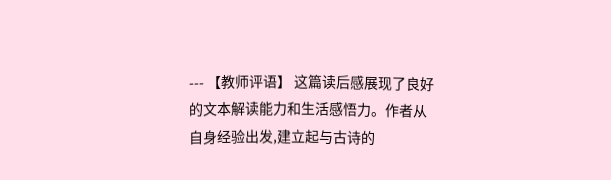--- 【教师评语】 这篇读后感展现了良好的文本解读能力和生活感悟力。作者从自身经验出发,建立起与古诗的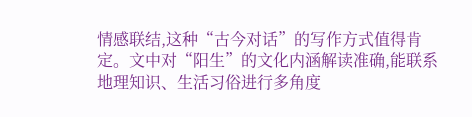情感联结,这种“古今对话”的写作方式值得肯定。文中对“阳生”的文化内涵解读准确,能联系地理知识、生活习俗进行多角度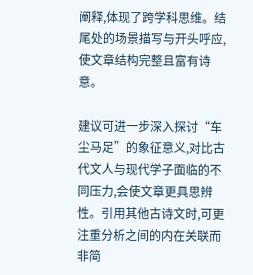阐释,体现了跨学科思维。结尾处的场景描写与开头呼应,使文章结构完整且富有诗意。

建议可进一步深入探讨“车尘马足”的象征意义,对比古代文人与现代学子面临的不同压力,会使文章更具思辨性。引用其他古诗文时,可更注重分析之间的内在关联而非简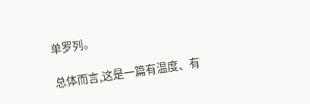单罗列。

总体而言,这是一篇有温度、有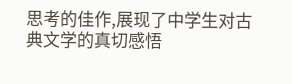思考的佳作,展现了中学生对古典文学的真切感悟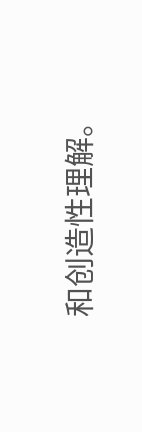和创造性理解。